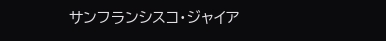サンフランシスコ・ジャイア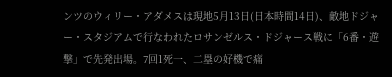ンツのウィリー・アダメスは現地5月13日(日本時間14日)、敵地ドジャー・スタジアムで行なわれたロサンゼルス・ドジャース戦に「6番・遊撃」で先発出場。7回1死一、二塁の好機で痛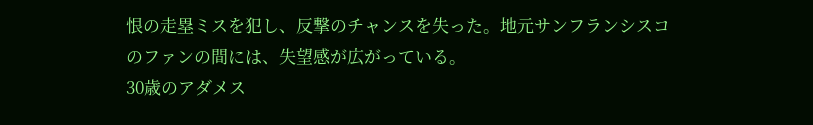恨の走塁ミスを犯し、反撃のチャンスを失った。地元サンフランシスコのファンの間には、失望感が広がっている。
30歳のアダメス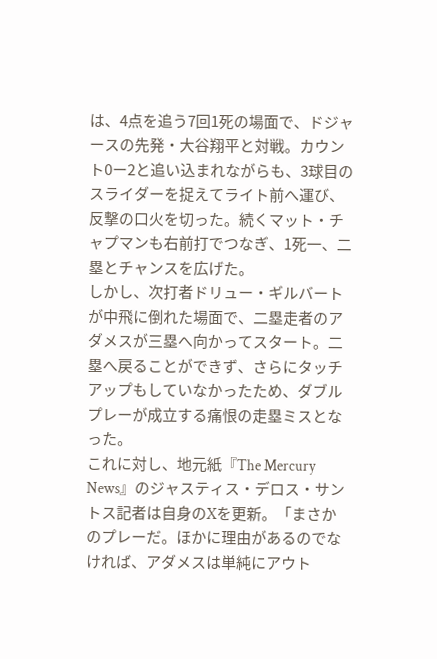は、4点を追う7回1死の場面で、ドジャースの先発・大谷翔平と対戦。カウント0ー2と追い込まれながらも、3球目のスライダーを捉えてライト前へ運び、反撃の口火を切った。続くマット・チャプマンも右前打でつなぎ、1死一、二塁とチャンスを広げた。
しかし、次打者ドリュー・ギルバートが中飛に倒れた場面で、二塁走者のアダメスが三塁へ向かってスタート。二塁へ戻ることができず、さらにタッチアップもしていなかったため、ダブルプレーが成立する痛恨の走塁ミスとなった。
これに対し、地元紙『The Mercury News』のジャスティス・デロス・サントス記者は自身のXを更新。「まさかのプレーだ。ほかに理由があるのでなければ、アダメスは単純にアウト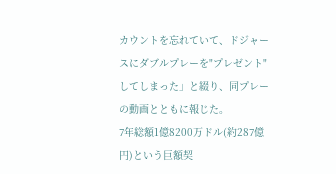カウントを忘れていて、ドジャースにダブルプレーを"プレゼント"してしまった」と綴り、同プレーの動画とともに報じた。
7年総額1億8200万ドル(約287億円)という巨額契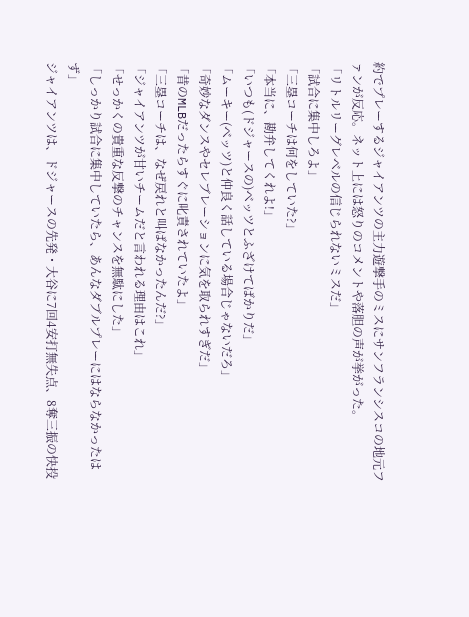約でプレーするジャイアンツの主力遊撃手のミスにサンフランシスコの地元ファンが反応。ネット上には怒りのコメントや落胆の声が挙がった。
「リトルリーグレベルの信じられないミスだ」
「試合に集中しろよ」
「三塁コーチは何をしていた?」
「本当に、勘弁してくれよ!」
「いつも(ドジャースの)ベッツとふざけてばかりだ」
「ムーキー(ベッツ)と仲良く話している場合じゃないだろ」
「奇妙なダンスやセレブレーションに気を取られすぎだ」
「昔のMLBだったらすぐに叱責されていたよ」
「三塁コーチは、なぜ戻れと叫ばなかったんだ?」
「ジャイアンツが甘いチームだと言われる理由はこれ」
「せっかくの貴重な反撃のチャンスを無駄にした」
「しっかり試合に集中していたら、あんなダブルプレーにはならなかったはず」
ジャイアンツは、ドジャースの先発・大谷に7回4安打無失点、8奪三振の快投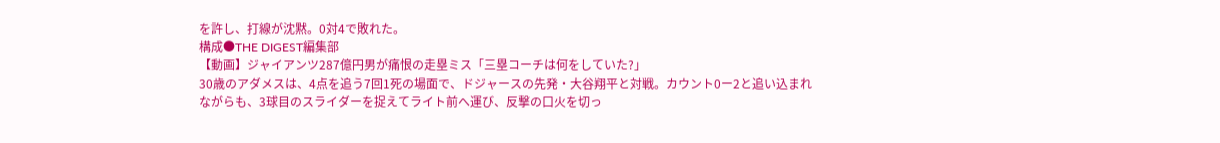を許し、打線が沈黙。0対4で敗れた。
構成●THE DIGEST編集部
【動画】ジャイアンツ287億円男が痛恨の走塁ミス「三塁コーチは何をしていた?」
30歳のアダメスは、4点を追う7回1死の場面で、ドジャースの先発・大谷翔平と対戦。カウント0ー2と追い込まれながらも、3球目のスライダーを捉えてライト前へ運び、反撃の口火を切っ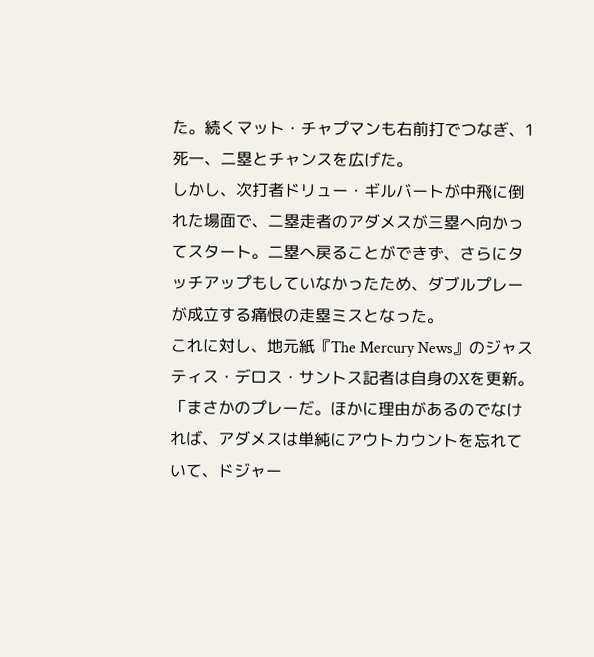た。続くマット・チャプマンも右前打でつなぎ、1死一、二塁とチャンスを広げた。
しかし、次打者ドリュー・ギルバートが中飛に倒れた場面で、二塁走者のアダメスが三塁へ向かってスタート。二塁へ戻ることができず、さらにタッチアップもしていなかったため、ダブルプレーが成立する痛恨の走塁ミスとなった。
これに対し、地元紙『The Mercury News』のジャスティス・デロス・サントス記者は自身のXを更新。「まさかのプレーだ。ほかに理由があるのでなければ、アダメスは単純にアウトカウントを忘れていて、ドジャー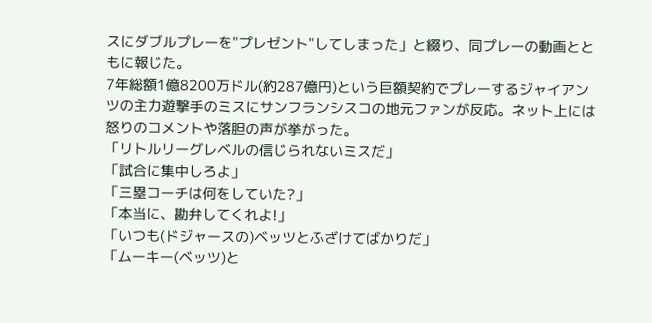スにダブルプレーを"プレゼント"してしまった」と綴り、同プレーの動画とともに報じた。
7年総額1億8200万ドル(約287億円)という巨額契約でプレーするジャイアンツの主力遊撃手のミスにサンフランシスコの地元ファンが反応。ネット上には怒りのコメントや落胆の声が挙がった。
「リトルリーグレベルの信じられないミスだ」
「試合に集中しろよ」
「三塁コーチは何をしていた?」
「本当に、勘弁してくれよ!」
「いつも(ドジャースの)ベッツとふざけてばかりだ」
「ムーキー(ベッツ)と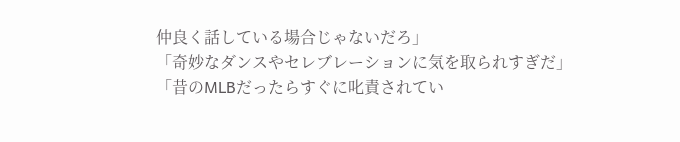仲良く話している場合じゃないだろ」
「奇妙なダンスやセレブレーションに気を取られすぎだ」
「昔のMLBだったらすぐに叱責されてい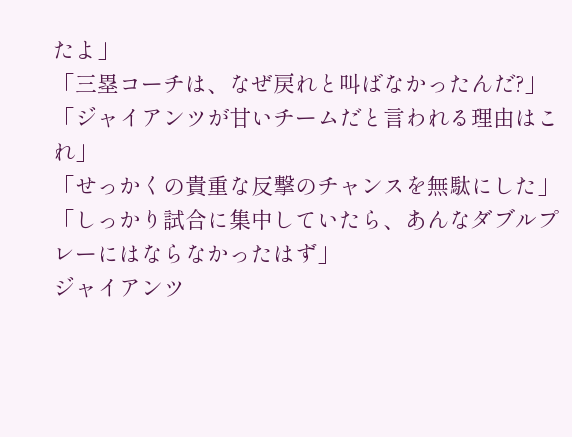たよ」
「三塁コーチは、なぜ戻れと叫ばなかったんだ?」
「ジャイアンツが甘いチームだと言われる理由はこれ」
「せっかくの貴重な反撃のチャンスを無駄にした」
「しっかり試合に集中していたら、あんなダブルプレーにはならなかったはず」
ジャイアンツ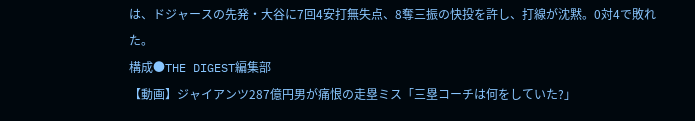は、ドジャースの先発・大谷に7回4安打無失点、8奪三振の快投を許し、打線が沈黙。0対4で敗れた。
構成●THE DIGEST編集部
【動画】ジャイアンツ287億円男が痛恨の走塁ミス「三塁コーチは何をしていた?」